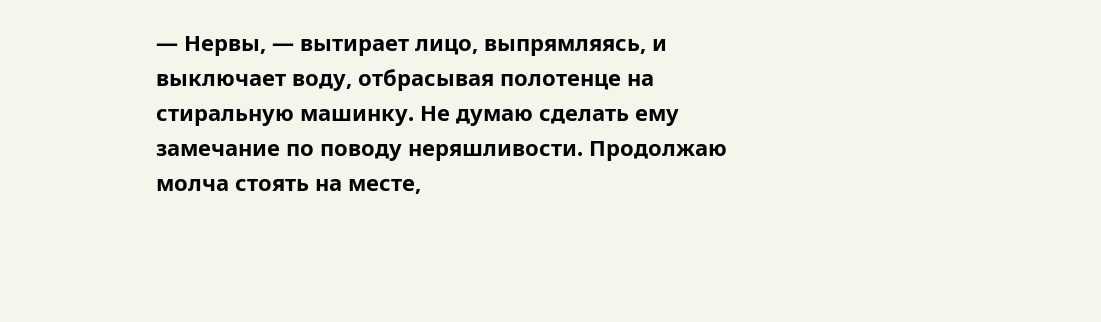— Нервы, — вытирает лицо, выпрямляясь, и выключает воду, отбрасывая полотенце на стиральную машинку. Не думаю сделать ему замечание по поводу неряшливости. Продолжаю молча стоять на месте,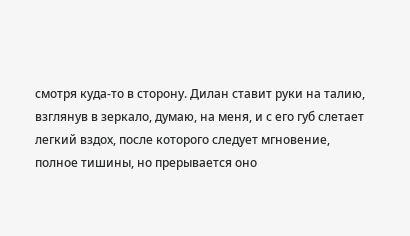смотря куда-то в сторону. Дилан ставит руки на талию, взглянув в зеркало, думаю, на меня, и с его губ слетает легкий вздох, после которого следует мгновение, полное тишины, но прерывается оно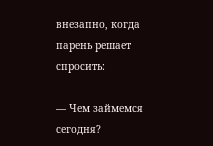внезапно, когда парень решает спросить:

— Чем займемся сегодня?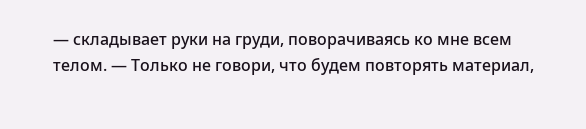— складывает руки на груди, поворачиваясь ко мне всем телом. — Только не говори, что будем повторять материал,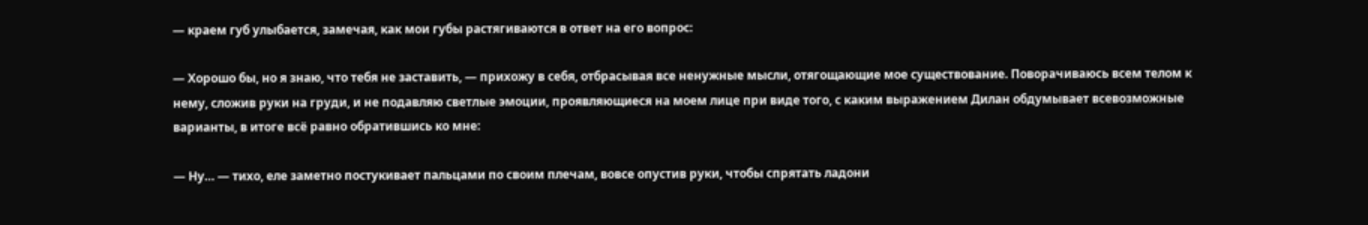— краем губ улыбается, замечая, как мои губы растягиваются в ответ на его вопрос:

— Хорошо бы, но я знаю, что тебя не заставить, — прихожу в себя, отбрасывая все ненужные мысли, отягощающие мое существование. Поворачиваюсь всем телом к нему, сложив руки на груди, и не подавляю светлые эмоции, проявляющиеся на моем лице при виде того, с каким выражением Дилан обдумывает всевозможные варианты, в итоге всё равно обратившись ко мне:

— Ну… — тихо, еле заметно постукивает пальцами по своим плечам, вовсе опустив руки, чтобы спрятать ладони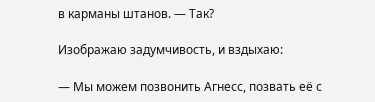в карманы штанов. — Так?

Изображаю задумчивость, и вздыхаю:

— Мы можем позвонить Агнесс, позвать её с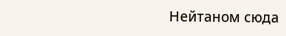Нейтаном сюда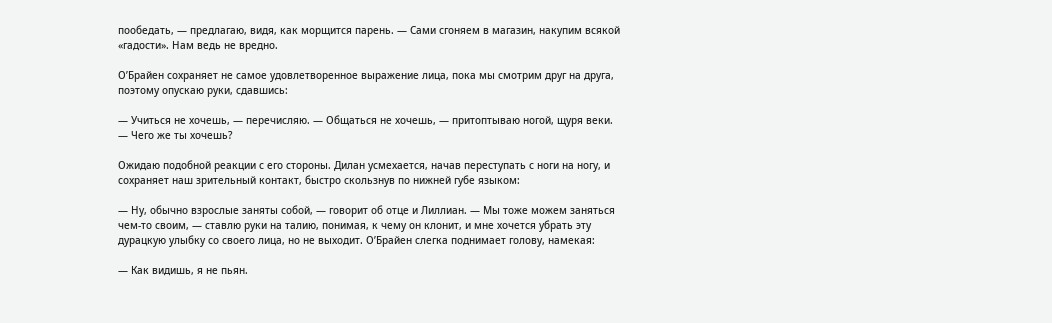пообедать, — предлагаю, видя, как морщится парень. — Сами сгоняем в магазин, накупим всякой «гадости». Нам ведь не вредно.

О’Брайен сохраняет не самое удовлетворенное выражение лица, пока мы смотрим друг на друга, поэтому опускаю руки, сдавшись:

— Учиться не хочешь, — перечисляю. — Общаться не хочешь, — притоптываю ногой, щуря веки. — Чего же ты хочешь?

Ожидаю подобной реакции с его стороны. Дилан усмехается, начав переступать с ноги на ногу, и сохраняет наш зрительный контакт, быстро скользнув по нижней губе языком:

— Ну, обычно взрослые заняты собой, — говорит об отце и Лиллиан. — Мы тоже можем заняться чем-то своим, — ставлю руки на талию, понимая, к чему он клонит, и мне хочется убрать эту дурацкую улыбку со своего лица, но не выходит. О’Брайен слегка поднимает голову, намекая:

— Как видишь, я не пьян.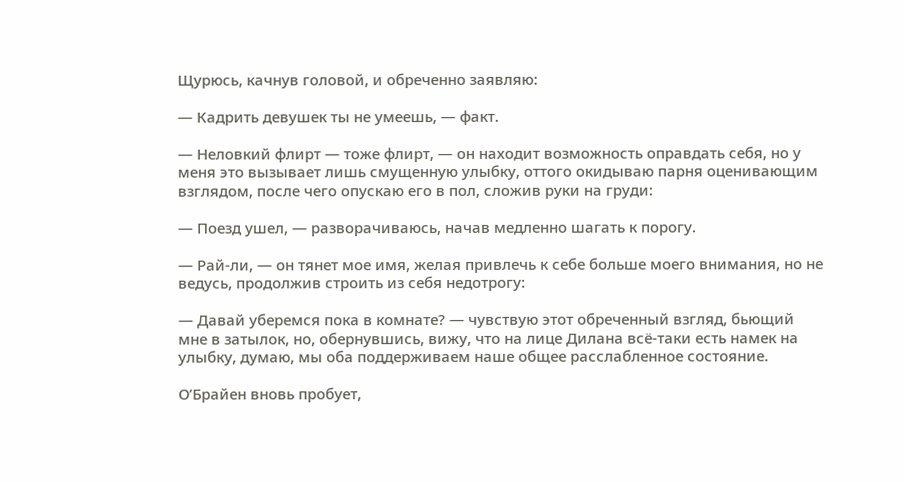Щурюсь, качнув головой, и обреченно заявляю:

— Кадрить девушек ты не умеешь, — факт.

— Неловкий флирт — тоже флирт, — он находит возможность оправдать себя, но у меня это вызывает лишь смущенную улыбку, оттого окидываю парня оценивающим взглядом, после чего опускаю его в пол, сложив руки на груди:

— Поезд ушел, — разворачиваюсь, начав медленно шагать к порогу.

— Рай-ли, — он тянет мое имя, желая привлечь к себе больше моего внимания, но не ведусь, продолжив строить из себя недотрогу:

— Давай уберемся пока в комнате? — чувствую этот обреченный взгляд, бьющий мне в затылок, но, обернувшись, вижу, что на лице Дилана всё-таки есть намек на улыбку, думаю, мы оба поддерживаем наше общее расслабленное состояние.

О’Брайен вновь пробует,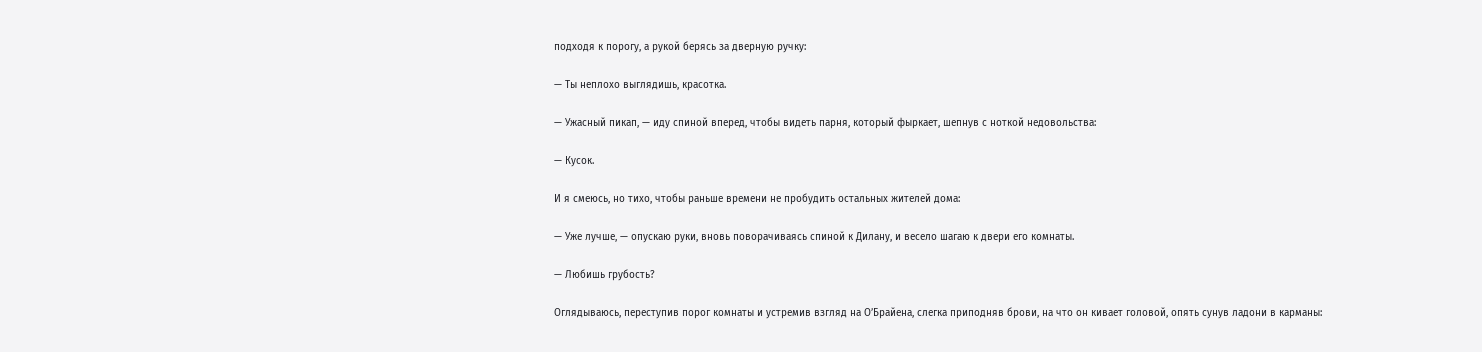подходя к порогу, а рукой берясь за дверную ручку:

— Ты неплохо выглядишь, красотка.

— Ужасный пикап, — иду спиной вперед, чтобы видеть парня, который фыркает, шепнув с ноткой недовольства:

— Кусок.

И я смеюсь, но тихо, чтобы раньше времени не пробудить остальных жителей дома:

— Уже лучше, — опускаю руки, вновь поворачиваясь спиной к Дилану, и весело шагаю к двери его комнаты.

— Любишь грубость?

Оглядываюсь, переступив порог комнаты и устремив взгляд на О’Брайена, слегка приподняв брови, на что он кивает головой, опять сунув ладони в карманы: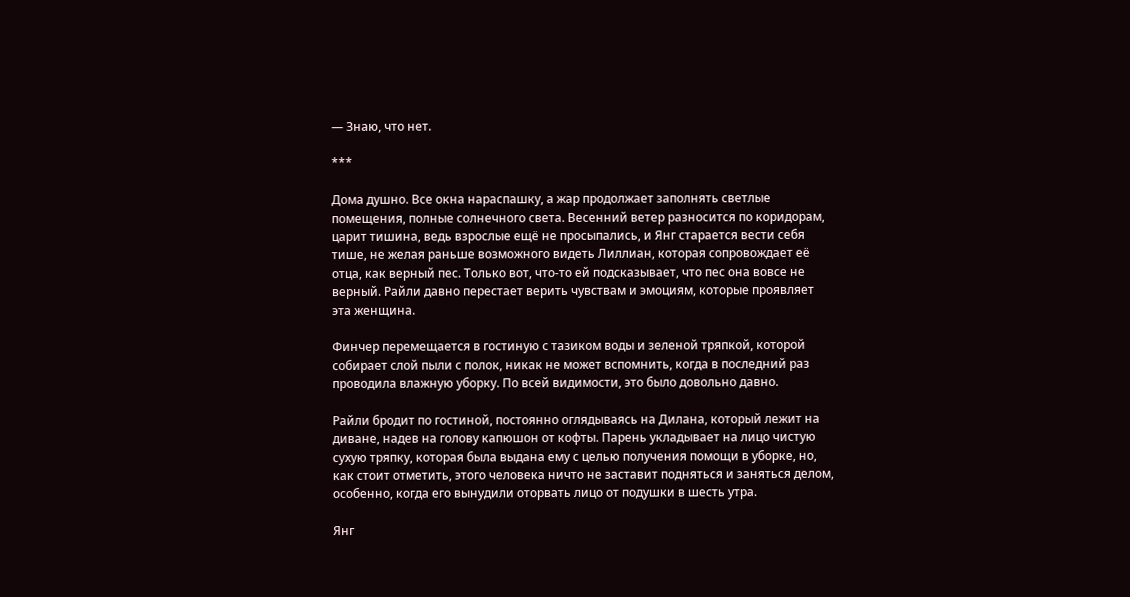— Знаю, что нет.

***

Дома душно. Все окна нараспашку, а жар продолжает заполнять светлые помещения, полные солнечного света. Весенний ветер разносится по коридорам, царит тишина, ведь взрослые ещё не просыпались, и Янг старается вести себя тише, не желая раньше возможного видеть Лиллиан, которая сопровождает её отца, как верный пес. Только вот, что-то ей подсказывает, что пес она вовсе не верный. Райли давно перестает верить чувствам и эмоциям, которые проявляет эта женщина.

Финчер перемещается в гостиную с тазиком воды и зеленой тряпкой, которой собирает слой пыли с полок, никак не может вспомнить, когда в последний раз проводила влажную уборку. По всей видимости, это было довольно давно.

Райли бродит по гостиной, постоянно оглядываясь на Дилана, который лежит на диване, надев на голову капюшон от кофты. Парень укладывает на лицо чистую сухую тряпку, которая была выдана ему с целью получения помощи в уборке, но, как стоит отметить, этого человека ничто не заставит подняться и заняться делом, особенно, когда его вынудили оторвать лицо от подушки в шесть утра.

Янг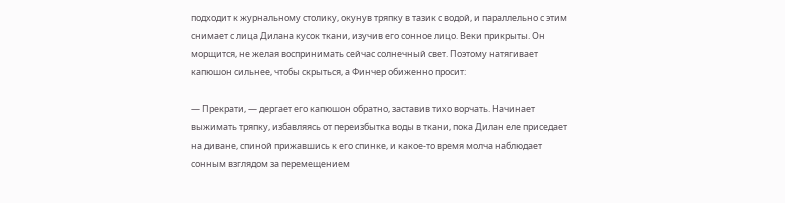подходит к журнальному столику, окунув тряпку в тазик с водой, и параллельно с этим снимает с лица Дилана кусок ткани, изучив его сонное лицо. Веки прикрыты. Он морщится, не желая воспринимать сейчас солнечный свет. Поэтому натягивает капюшон сильнее, чтобы скрыться, а Финчер обиженно просит:

— Прекрати, — дергает его капюшон обратно, заставив тихо ворчать. Начинает выжимать тряпку, избавляясь от переизбытка воды в ткани, пока Дилан еле приседает на диване, спиной прижавшись к его спинке, и какое-то время молча наблюдает сонным взглядом за перемещением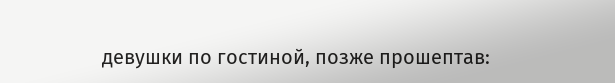девушки по гостиной, позже прошептав: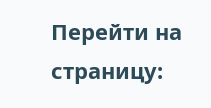Перейти на страницу: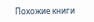Похожие книги